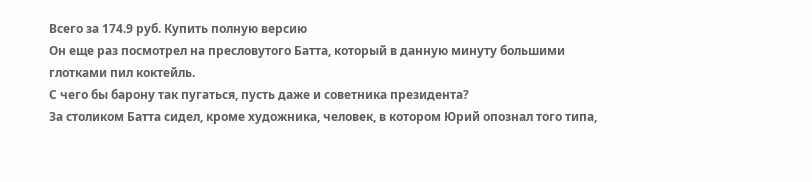Всего за 174.9 руб. Купить полную версию
Он еще раз посмотрел на пресловутого Батта, который в данную минуту большими глотками пил коктейль.
С чего бы барону так пугаться, пусть даже и советника президента?
За столиком Батта сидел, кроме художника, человек, в котором Юрий опознал того типа,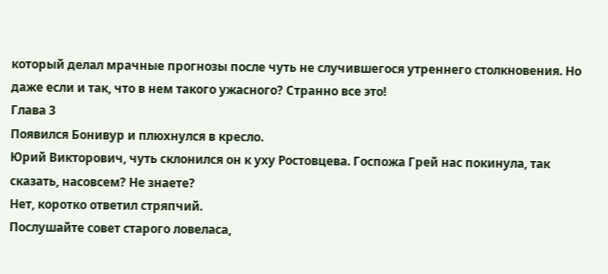который делал мрачные прогнозы после чуть не случившегося утреннего столкновения. Но даже если и так, что в нем такого ужасного? Странно все это!
Глава 3
Появился Бонивур и плюхнулся в кресло.
Юрий Викторович, чуть склонился он к уху Ростовцева. Госпожа Грей нас покинула, так сказать, насовсем? Не знаете?
Нет, коротко ответил стряпчий.
Послушайте совет старого ловеласа,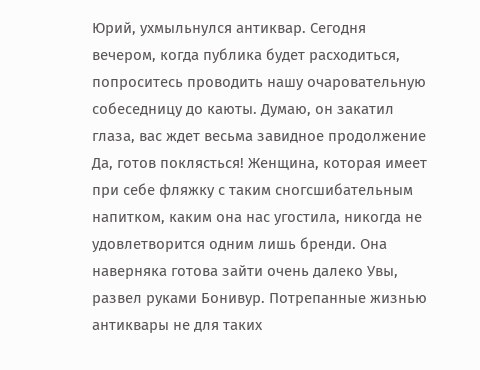Юрий, ухмыльнулся антиквар. Сегодня вечером, когда публика будет расходиться, попроситесь проводить нашу очаровательную собеседницу до каюты. Думаю, он закатил глаза, вас ждет весьма завидное продолжение Да, готов поклясться! Женщина, которая имеет при себе фляжку с таким сногсшибательным напитком, каким она нас угостила, никогда не удовлетворится одним лишь бренди. Она наверняка готова зайти очень далеко Увы, развел руками Бонивур. Потрепанные жизнью антиквары не для таких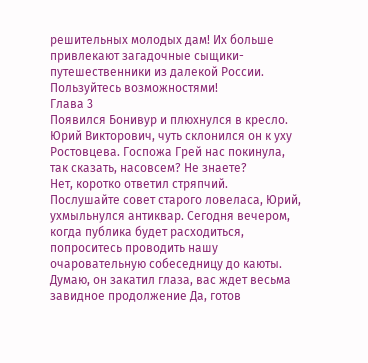решительных молодых дам! Их больше привлекают загадочные сыщики-путешественники из далекой России. Пользуйтесь возможностями!
Глава 3
Появился Бонивур и плюхнулся в кресло.
Юрий Викторович, чуть склонился он к уху Ростовцева. Госпожа Грей нас покинула, так сказать, насовсем? Не знаете?
Нет, коротко ответил стряпчий.
Послушайте совет старого ловеласа, Юрий, ухмыльнулся антиквар. Сегодня вечером, когда публика будет расходиться, попроситесь проводить нашу очаровательную собеседницу до каюты. Думаю, он закатил глаза, вас ждет весьма завидное продолжение Да, готов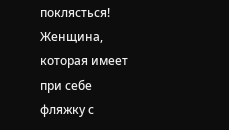поклясться! Женщина, которая имеет при себе фляжку с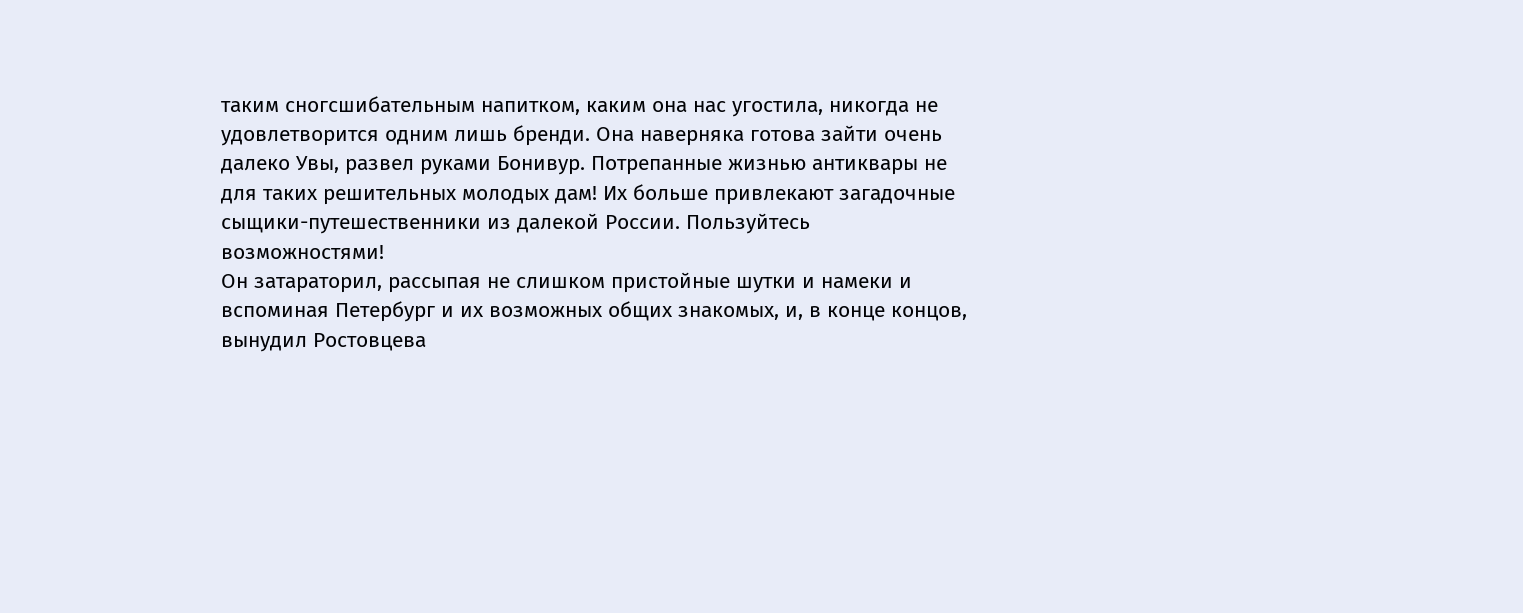таким сногсшибательным напитком, каким она нас угостила, никогда не удовлетворится одним лишь бренди. Она наверняка готова зайти очень далеко Увы, развел руками Бонивур. Потрепанные жизнью антиквары не для таких решительных молодых дам! Их больше привлекают загадочные сыщики-путешественники из далекой России. Пользуйтесь возможностями!
Он затараторил, рассыпая не слишком пристойные шутки и намеки и вспоминая Петербург и их возможных общих знакомых, и, в конце концов, вынудил Ростовцева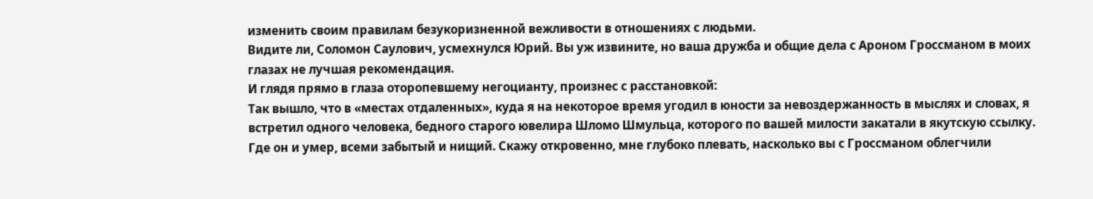изменить своим правилам безукоризненной вежливости в отношениях с людьми.
Видите ли, Соломон Саулович, усмехнулся Юрий. Вы уж извините, но ваша дружба и общие дела с Ароном Гроссманом в моих глазах не лучшая рекомендация.
И глядя прямо в глаза оторопевшему негоцианту, произнес с расстановкой:
Так вышло, что в «местах отдаленных», куда я на некоторое время угодил в юности за невоздержанность в мыслях и словах, я встретил одного человека, бедного старого ювелира Шломо Шмульца, которого по вашей милости закатали в якутскую ссылку. Где он и умер, всеми забытый и нищий. Скажу откровенно, мне глубоко плевать, насколько вы с Гроссманом облегчили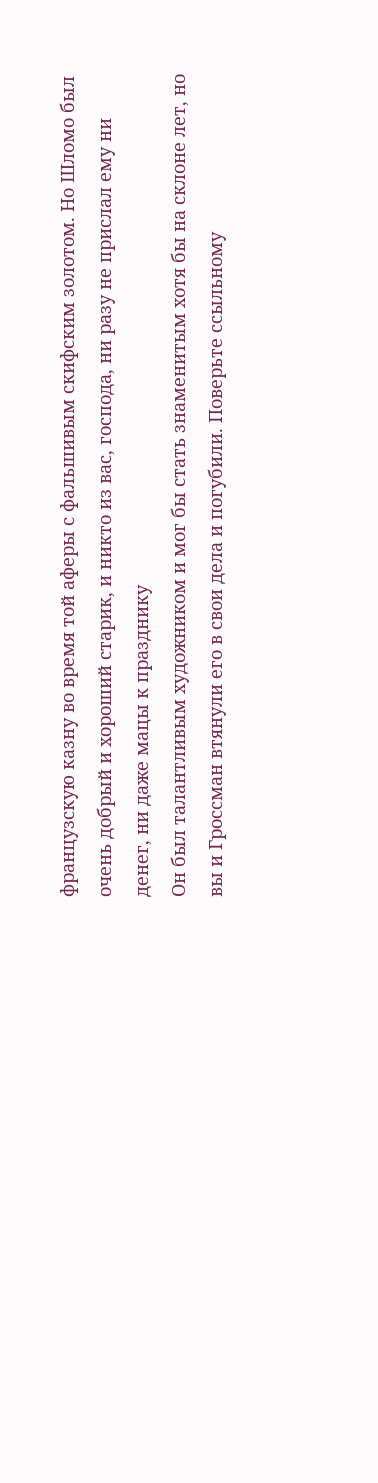французскую казну во время той аферы с фальшивым скифским золотом. Но Шломо был очень добрый и хороший старик, и никто из вас, господа, ни разу не прислал ему ни денег, ни даже мацы к празднику
Он был талантливым художником и мог бы стать знаменитым хотя бы на склоне лет, но вы и Гроссман втянули его в свои дела и погубили. Поверьте ссыльному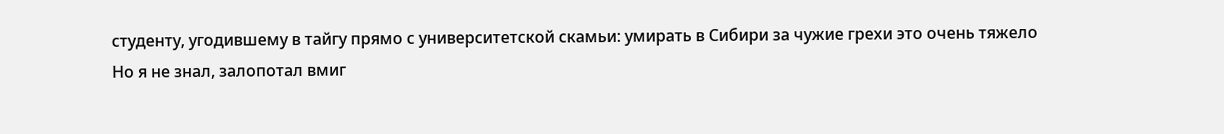студенту, угодившему в тайгу прямо с университетской скамьи: умирать в Сибири за чужие грехи это очень тяжело
Но я не знал, залопотал вмиг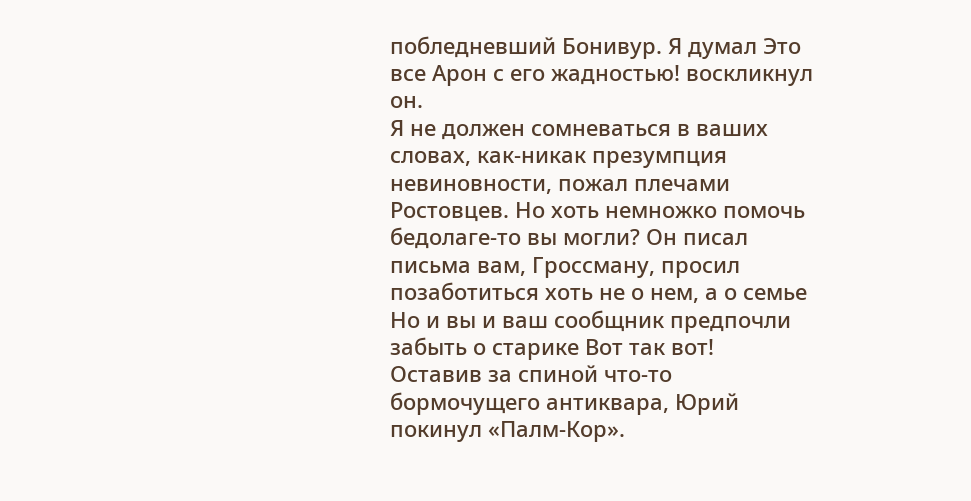побледневший Бонивур. Я думал Это все Арон с его жадностью! воскликнул он.
Я не должен сомневаться в ваших словах, как-никак презумпция невиновности, пожал плечами Ростовцев. Но хоть немножко помочь бедолаге-то вы могли? Он писал письма вам, Гроссману, просил позаботиться хоть не о нем, а о семье Но и вы и ваш сообщник предпочли забыть о старике Вот так вот!
Оставив за спиной что-то бормочущего антиквара, Юрий покинул «Палм-Кор».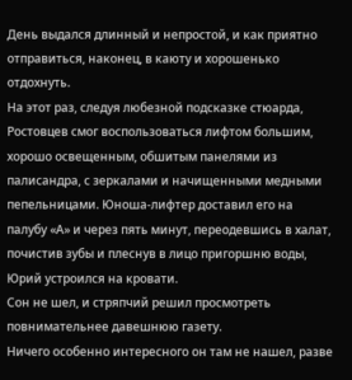День выдался длинный и непростой, и как приятно отправиться, наконец, в каюту и хорошенько отдохнуть.
На этот раз, следуя любезной подсказке стюарда, Ростовцев смог воспользоваться лифтом большим, хорошо освещенным, обшитым панелями из палисандра, с зеркалами и начищенными медными пепельницами. Юноша-лифтер доставил его на палубу «А» и через пять минут, переодевшись в халат, почистив зубы и плеснув в лицо пригоршню воды, Юрий устроился на кровати.
Сон не шел, и стряпчий решил просмотреть повнимательнее давешнюю газету.
Ничего особенно интересного он там не нашел, разве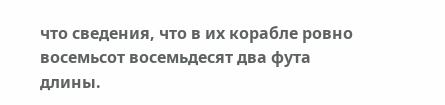что сведения, что в их корабле ровно восемьсот восемьдесят два фута длины.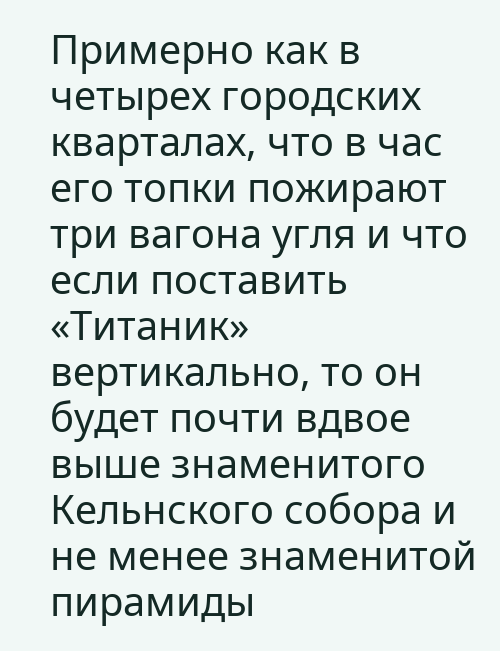Примерно как в четырех городских кварталах, что в час его топки пожирают три вагона угля и что если поставить «Титаник» вертикально, то он будет почти вдвое выше знаменитого Кельнского собора и не менее знаменитой пирамиды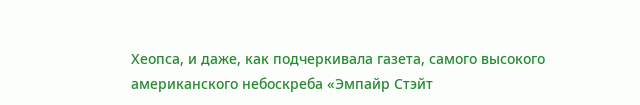Хеопса, и даже, как подчеркивала газета, самого высокого американского небоскреба «Эмпайр Стэйт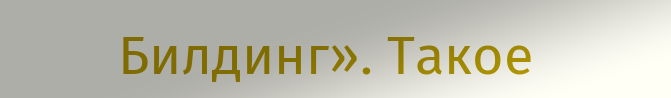Билдинг». Такое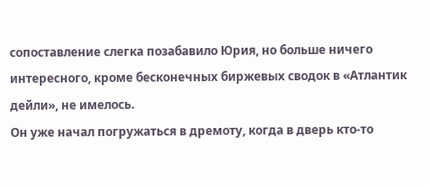сопоставление слегка позабавило Юрия, но больше ничего интересного, кроме бесконечных биржевых сводок в «Атлантик дейли», не имелось.
Он уже начал погружаться в дремоту, когда в дверь кто-то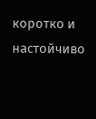коротко и настойчиво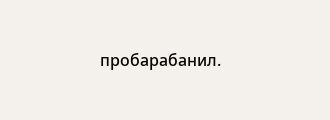пробарабанил.